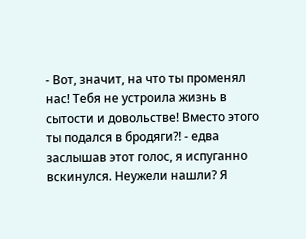- Вот, значит, на что ты променял нас! Тебя не устроила жизнь в сытости и довольстве! Вместо этого ты подался в бродяги?! - едва заслышав этот голос, я испуганно вскинулся. Неужели нашли? Я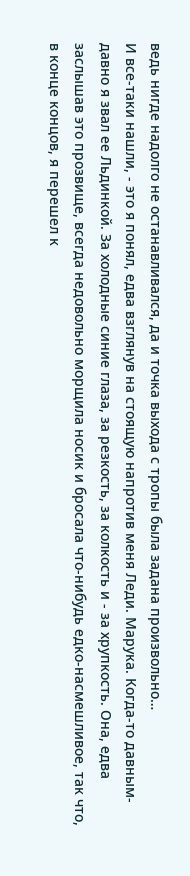ведь нигде надолго не останавливался, да и точка выхода с тропы была задана произвольно…
И все-таки нашли, - это я понял, едва взглянув на стоящую напротив меня Леди. Марука. Когда-то давным-давно я звал ее Льдинкой. За холодные синие глаза, за резкость, за колкость и - за хрупкость. Она, едва заслышав это прозвище, всегда недовольно морщила носик и бросала что-нибудь едко-насмешливое, так что, в конце концов, я перешел к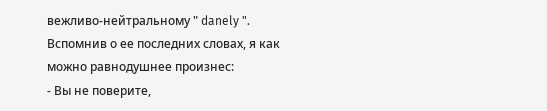вежливо-нейтральному " danely ".
Вспомнив о ее последних словах, я как можно равнодушнее произнес:
- Вы не поверите,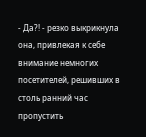- Да?! - резко выкрикнула она, привлекая к себе внимание немногих посетителей, решивших в столь ранний час пропустить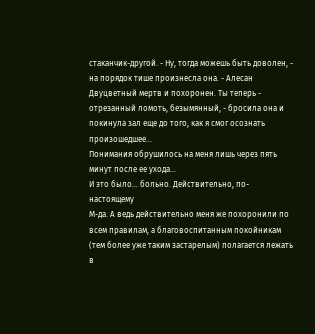стаканчик-другой. - Ну, тогда можешь быть доволен, - на порядок тише произнесла она. - Алесан Двуцветный мертв и похоронен. Ты теперь - отрезанный ломоть, безымянный, - бросила она и покинула зал еще до того, как я смог осознать произошедшее…
Понимания обрушилось на меня лишь через пять минут после ее ухода…
И это было… больно. Действительно, по-настоящему
М-да. А ведь действительно меня же похоронили по всем правилам, а благовоспитанным покойникам (тем более уже таким застарелым) полагается лежать в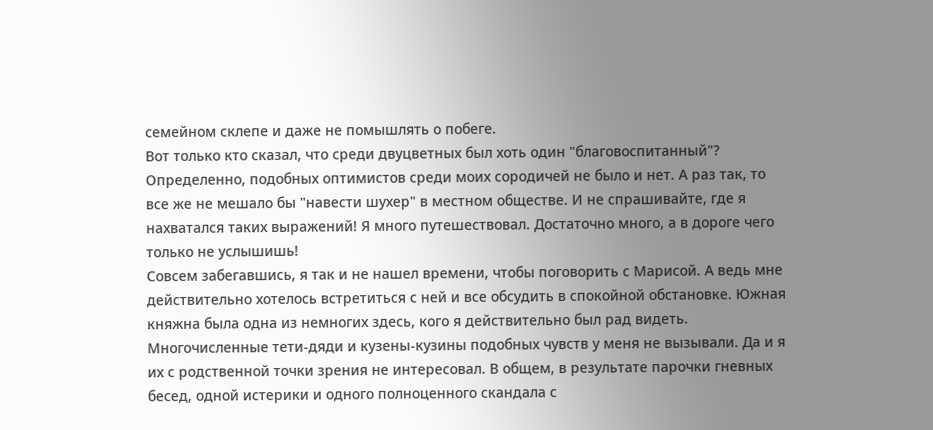семейном склепе и даже не помышлять о побеге.
Вот только кто сказал, что среди двуцветных был хоть один "благовоспитанный"?
Определенно, подобных оптимистов среди моих сородичей не было и нет. А раз так, то все же не мешало бы "навести шухер" в местном обществе. И не спрашивайте, где я нахватался таких выражений! Я много путешествовал. Достаточно много, а в дороге чего только не услышишь!
Совсем забегавшись, я так и не нашел времени, чтобы поговорить с Марисой. А ведь мне действительно хотелось встретиться с ней и все обсудить в спокойной обстановке. Южная княжна была одна из немногих здесь, кого я действительно был рад видеть. Многочисленные тети-дяди и кузены-кузины подобных чувств у меня не вызывали. Да и я их с родственной точки зрения не интересовал. В общем, в результате парочки гневных бесед, одной истерики и одного полноценного скандала с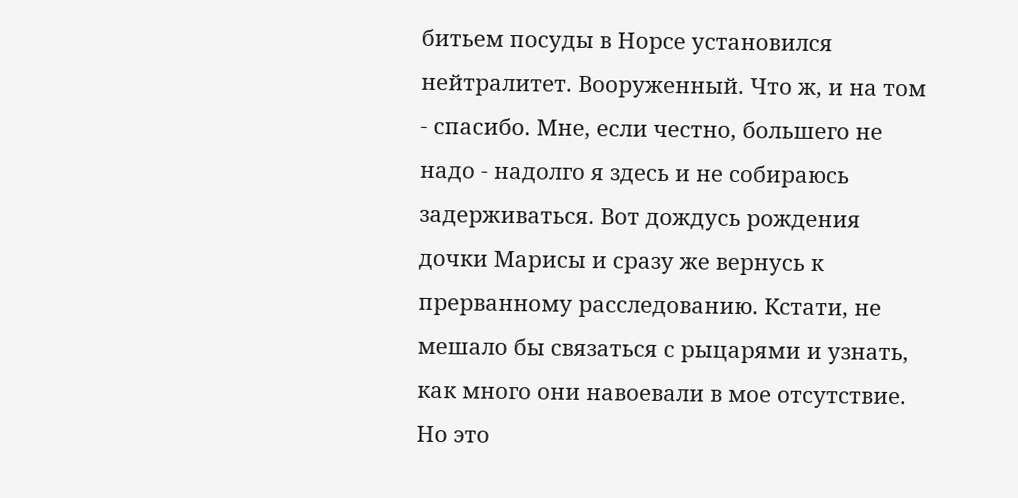битьем посуды в Норсе установился нейтралитет. Вооруженный. Что ж, и на том - спасибо. Мне, если честно, большего не надо - надолго я здесь и не собираюсь задерживаться. Вот дождусь рождения дочки Марисы и сразу же вернусь к прерванному расследованию. Кстати, не мешало бы связаться с рыцарями и узнать, как много они навоевали в мое отсутствие. Но это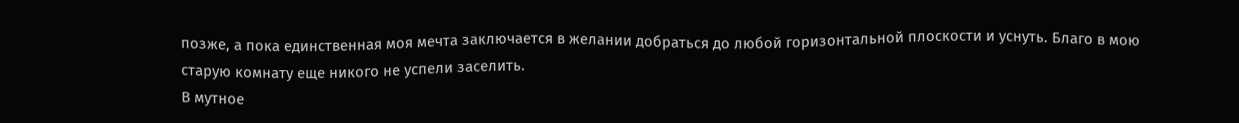позже, а пока единственная моя мечта заключается в желании добраться до любой горизонтальной плоскости и уснуть. Благо в мою старую комнату еще никого не успели заселить.
В мутное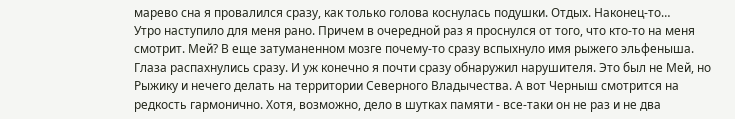марево сна я провалился сразу, как только голова коснулась подушки. Отдых. Наконец-то…
Утро наступило для меня рано. Причем в очередной раз я проснулся от того, что кто-то на меня смотрит. Мей? В еще затуманенном мозге почему-то сразу вспыхнуло имя рыжего эльфеныша.
Глаза распахнулись сразу. И уж конечно я почти сразу обнаружил нарушителя. Это был не Мей, но Рыжику и нечего делать на территории Северного Владычества. А вот Черныш смотрится на редкость гармонично. Хотя, возможно, дело в шутках памяти - все-таки он не раз и не два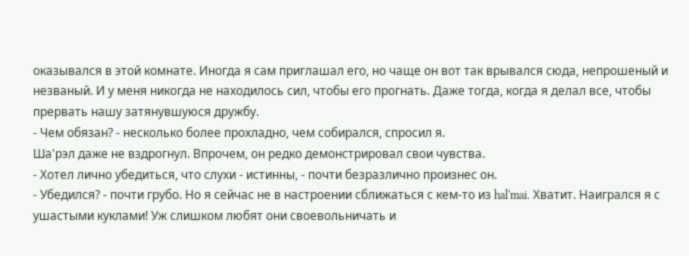оказывался в этой комнате. Иногда я сам приглашал его, но чаще он вот так врывался сюда, непрошеный и незваный. И у меня никогда не находилось сил, чтобы его прогнать. Даже тогда, когда я делал все, чтобы прервать нашу затянувшуюся дружбу.
- Чем обязан? - несколько более прохладно, чем собирался, спросил я.
Ша'рэл даже не вздрогнул. Впрочем, он редко демонстрировал свои чувства.
- Хотел лично убедиться, что слухи - истинны, - почти безразлично произнес он.
- Убедился? - почти грубо. Но я сейчас не в настроении сближаться с кем-то из hal'mai. Хватит. Наигрался я с ушастыми куклами! Уж слишком любят они своевольничать и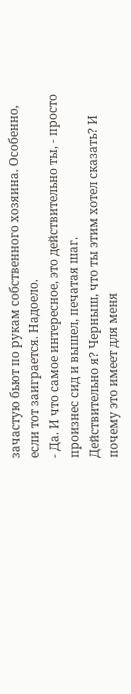зачастую бьют по рукам собственного хозяина. Особенно, если тот заиграется. Надоело.
- Да. И что самое интересное, это действительно ты, - просто произнес сид и вышел, печатая шаг.
Действительно я? Черныш, что ты этим хотел сказать? И почему это имеет для меня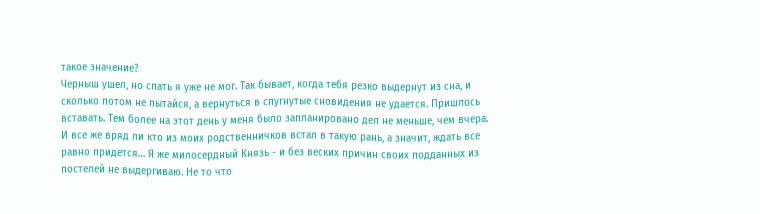такое значение?
Черныш ушел, но спать я уже не мог. Так бывает, когда тебя резко выдернут из сна, и сколько потом не пытайся, а вернуться в спугнутые сновидения не удается. Пришлось вставать. Тем более на этот день у меня было запланировано дел не меньше, чем вчера. И все же вряд ли кто из моих родственничков встал в такую рань, а значит, ждать все равно придется… Я же милосердный Князь - и без веских причин своих подданных из постелей не выдергиваю. Не то что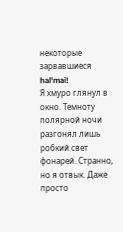некоторые зарвавшиеся hal'mai!
Я хмуро глянул в окно. Темноту полярной ночи разгонял лишь робкий свет фонарей. Странно, но я отвык. Даже просто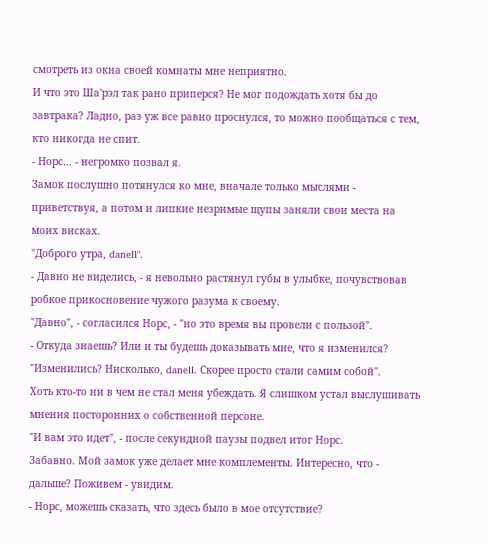смотреть из окна своей комнаты мне неприятно.
И что это Ша'рэл так рано приперся? Не мог подождать хотя бы до завтрака? Ладно, раз уж все равно проснулся, то можно пообщаться с тем, кто никогда не спит.
- Норс… - негромко позвал я.
Замок послушно потянулся ко мне, вначале только мыслями - приветствуя, а потом и липкие незримые щупы заняли свои места на моих висках.
"Доброго утра, danell".
- Давно не виделись, - я невольно растянул губы в улыбке, почувствовав робкое прикосновение чужого разума к своему.
"Давно", - согласился Норс, - "но это время вы провели с пользой".
- Откуда знаешь? Или и ты будешь доказывать мне, что я изменился?
"Изменились? Нисколько, danell. Скорее просто стали самим собой".
Хоть кто-то ни в чем не стал меня убеждать. Я слишком устал выслушивать мнения посторонних о собственной персоне.
"И вам это идет", - после секундной паузы подвел итог Норс.
Забавно. Мой замок уже делает мне комплементы. Интересно, что - дальше? Поживем - увидим.
- Норс, можешь сказать, что здесь было в мое отсутствие?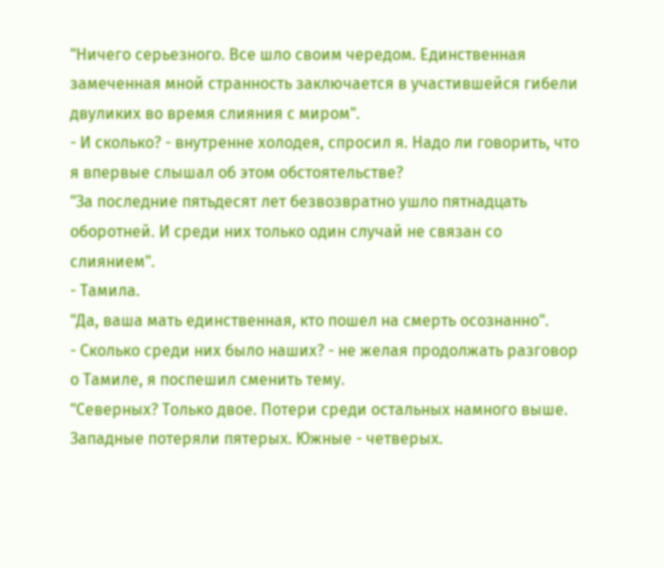"Ничего серьезного. Все шло своим чередом. Единственная замеченная мной странность заключается в участившейся гибели двуликих во время слияния с миром".
- И сколько? - внутренне холодея, спросил я. Надо ли говорить, что я впервые слышал об этом обстоятельстве?
"За последние пятьдесят лет безвозвратно ушло пятнадцать оборотней. И среди них только один случай не связан со слиянием".
- Тамила.
"Да, ваша мать единственная, кто пошел на смерть осознанно".
- Сколько среди них было наших? - не желая продолжать разговор о Тамиле, я поспешил сменить тему.
"Северных? Только двое. Потери среди остальных намного выше. Западные потеряли пятерых. Южные - четверых.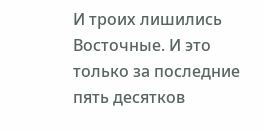И троих лишились Восточные. И это только за последние пять десятков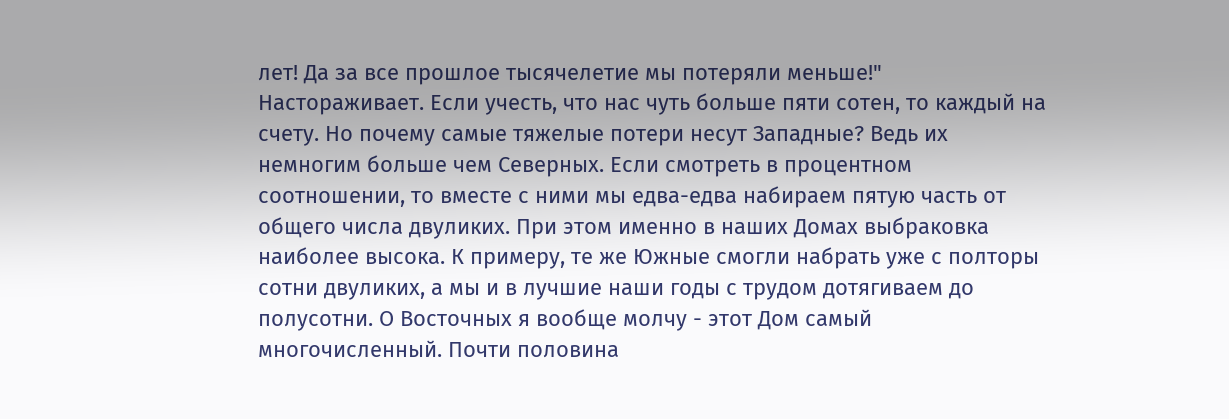лет! Да за все прошлое тысячелетие мы потеряли меньше!"
Настораживает. Если учесть, что нас чуть больше пяти сотен, то каждый на счету. Но почему самые тяжелые потери несут Западные? Ведь их немногим больше чем Северных. Если смотреть в процентном соотношении, то вместе с ними мы едва-едва набираем пятую часть от общего числа двуликих. При этом именно в наших Домах выбраковка наиболее высока. К примеру, те же Южные смогли набрать уже с полторы сотни двуликих, а мы и в лучшие наши годы с трудом дотягиваем до полусотни. О Восточных я вообще молчу - этот Дом самый многочисленный. Почти половина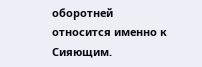оборотней относится именно к Сияющим.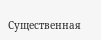Существенная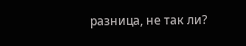разница, не так ли?